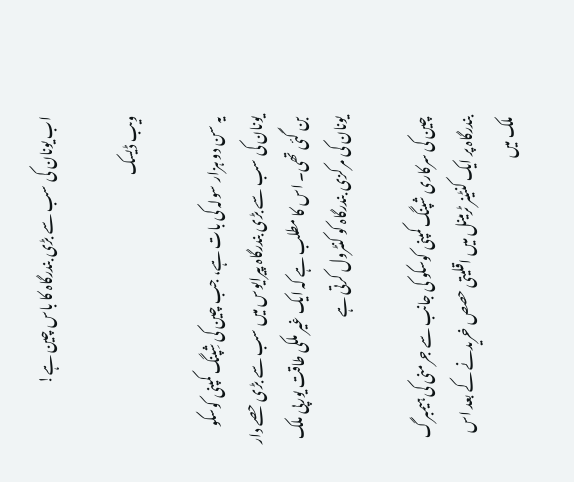اب یونان کی سب سے بڑی بندرگاہ کا باس چین ہے!

ویب ڈیسک

یہ سن دو ہزار سولہ کی بات ہے، جب چین کی شِپنگ کمپنی کوسکو یونان کی سب سے بڑی بندرگاہ پیرایوس میں سب سے بڑی حصے دار بن گئی تھی۔ اس کا مطلب ہے کہ ایک غیر ملکی طاقت یورپی ملک یونان کی مرکزی بندرگاہ کو کنٹرول کرتی ہے

چین کی سرکاری شپنگ کمپنی کوسکو کی جانب سے جرمنی کی ہیمبرگ بندرگاہ پر ایک کنٹینر ٹرمینل میں اقلیتی حصص خریدنے کے بعد اس ملک میں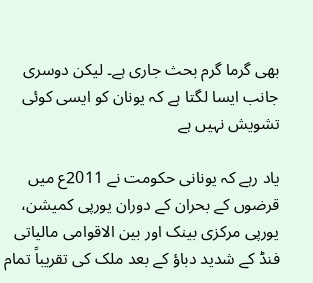بھی گرما گرم بحث جاری ہے۔ لیکن دوسری جانب ایسا لگتا ہے کہ یونان کو ایسی کوئی تشویش نہیں ہے

یاد رہے کہ یونانی حکومت نے 2011ع میں قرضوں کے بحران کے دوران یورپی کمیشن، یورپی مرکزی بینک اور بین الاقوامی مالیاتی فنڈ کے شدید دباؤ کے بعد ملک کی تقریباً تمام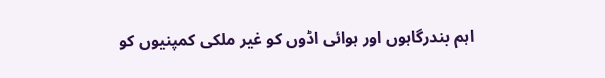اہم بندرگاہوں اور ہوائی اڈوں کو غیر ملکی کمپنیوں کو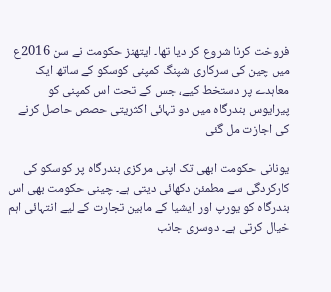فروخت کرنا شروع کر دیا تھا۔ ایتھنز حکومت نے سن 2016ع میں چین کی سرکاری شپنگ کمپنی کوسکو کے ساتھ ایک معاہدے پر دستخط کیے، جس کے تحت اس کمپنی کو پیرایوس بندرگاہ میں دو تہائی اکثریتی حصص حاصل کرنے کی اجازت مل گئی

یونانی حکومت ابھی تک اپنی مرکزی بندرگاہ پر کوسکو کی کارکردگی سے مطمئن دکھائی دیتی ہے۔ چینی حکومت بھی اس بندرگاہ کو یورپ اور ایشیا کے مابین تجارت کے لیے انتہائی اہم خیال کرتی ہے۔ دوسری جانب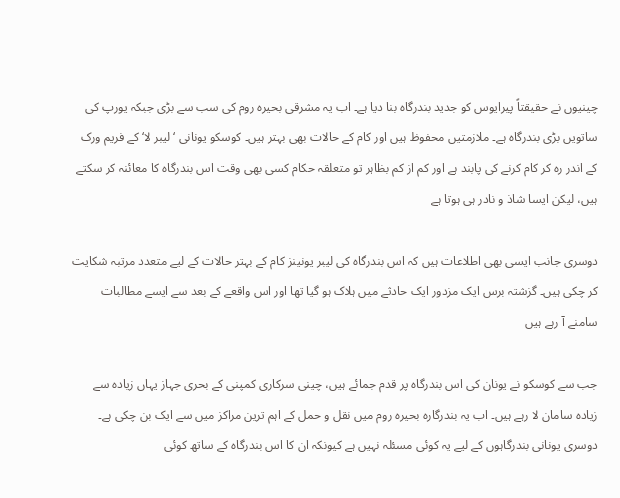چینیوں نے حقیقتاً پیرایوس کو جدید بندرگاہ بنا دیا ہے۔ اب یہ مشرقی بحیرہ روم کی سب سے بڑی جبکہ یورپ کی ساتویں بڑی بندرگاہ ہے۔ ملازمتیں محفوظ ہیں اور کام کے حالات بھی بہتر ہیں۔ کوسکو یونانی ‘لیبر لا‘ کے فریم ورک کے اندر رہ کر کام کرنے کی پابند ہے اور کم از کم بظاہر تو متعلقہ حکام کسی بھی وقت اس بندرگاہ کا معائنہ کر سکتے ہیں، لیکن ایسا شاذ و نادر ہی ہوتا ہے

دوسری جانب ایسی بھی اطلاعات ہیں کہ اس بندرگاہ کی لیبر یونینز کام کے بہتر حالات کے لیے متعدد مرتبہ شکایت کر چکی ہیں۔ گزشتہ برس ایک مزدور ایک حادثے میں ہلاک ہو گیا تھا اور اس واقعے کے بعد سے ایسے مطالبات سامنے آ رہے ہیں

جب سے کوسکو نے یونان کی اس بندرگاہ پر قدم جمائے ہیں، چینی سرکاری کمپنی کے بحری جہاز یہاں زیادہ سے زیادہ سامان لا رہے ہیں۔ اب یہ بندرگارہ بحیرہ روم میں نقل و حمل کے اہم ترین مراکز میں سے ایک بن چکی ہے۔ دوسری یونانی بندرگاہوں کے لیے یہ کوئی مسئلہ نہیں ہے کیونکہ ان کا اس بندرگاہ کے ساتھ کوئی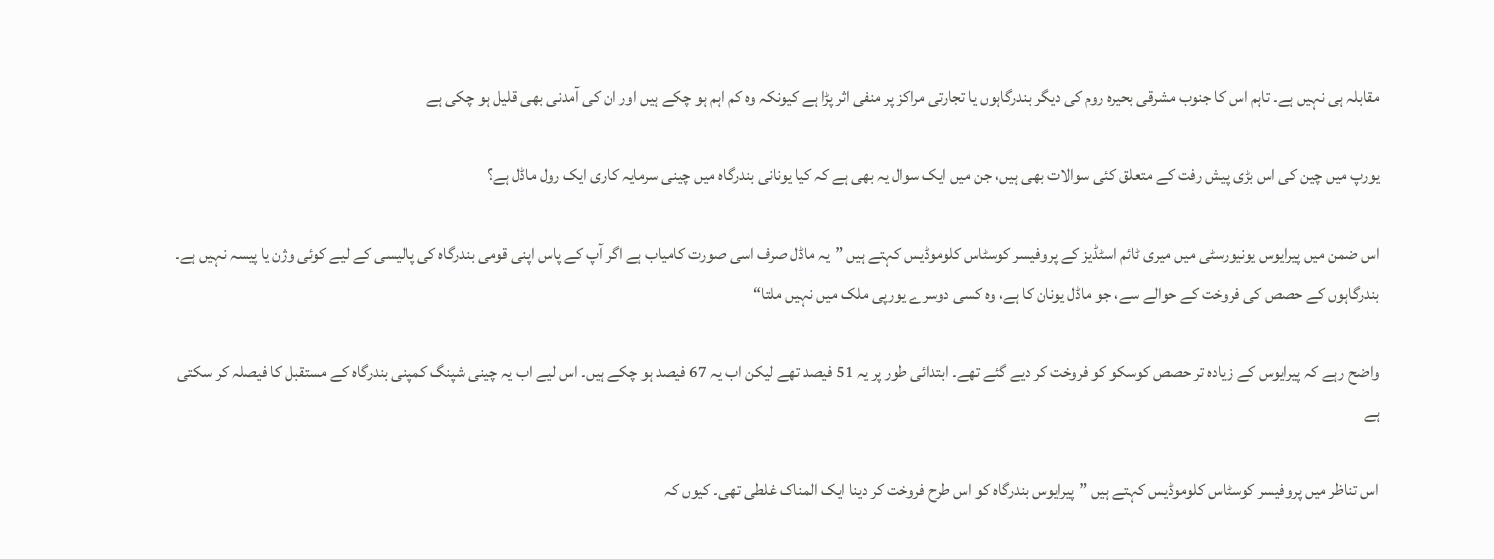مقابلہ ہی نہیں ہے۔ تاہم اس کا جنوب مشرقی بحیرہ روم کی دیگر بندرگاہوں یا تجارتی مراکز پر منفی اثر پڑا ہے کیونکہ وہ کم اہم ہو چکے ہیں اور ان کی آمدنی بھی قلیل ہو چکی ہے

یورپ میں چین کی اس بڑی پیش رفت کے متعلق کئی سوالات بھی ہیں، جن میں ایک سوال یہ بھی ہے کہ کیا یونانی بندرگاہ میں چینی سرمایہ کاری ایک رول ماڈل ہے؟

اس ضمن میں پیرایوس یونیورسٹی میں میری ٹائم اسٹڈیز کے پروفیسر کوسٹاس کلوموڈیس کہتے ہیں ”یہ ماڈل صرف اسی صورت کامیاب ہے اگر آپ کے پاس اپنی قومی بندرگاہ کی پالیسی کے لیے کوئی وژن یا پیسہ نہیں ہے۔ بندرگاہوں کے حصص کی فروخت کے حوالے سے، جو ماڈل یونان کا ہے، وہ کسی دوسرے یورپی ملک میں نہیں ملتا“

واضح رہے کہ پیرایوس کے زیادہ تر حصص کوسکو کو فروخت کر دیے گئے تھے۔ ابتدائی طور پر یہ 51 فیصد تھے لیکن اب یہ 67 فیصد ہو چکے ہیں۔ اس لیے اب یہ چینی شپنگ کمپنی بندرگاہ کے مستقبل کا فیصلہ کر سکتی ہے

اس تناظر میں پروفیسر کوسٹاس کلوموڈیس کہتے ہیں ”پیرایوس بندرگاہ کو اس طرح فروخت کر دینا ایک المناک غلطی تھی۔ کیوں کہ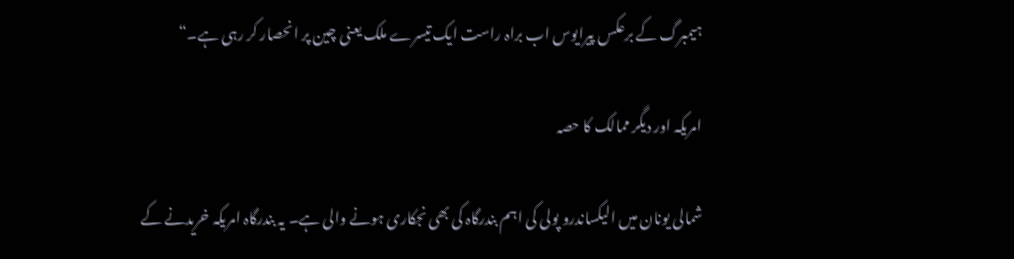ہیمبرگ کے برعکس پیرایوس اب براہ راست ایک تیسرے ملک یعنی چین پر انحصار کر رہی ہے۔“

امریکہ اور دیگر ممالک کا حصہ

شمالی یونان میں الیکساندرو پولی کی اہم بندرگاہ کی بھی نجکاری ہونے والی ہے۔ یہ بندرگاہ امریکہ خریدنے کے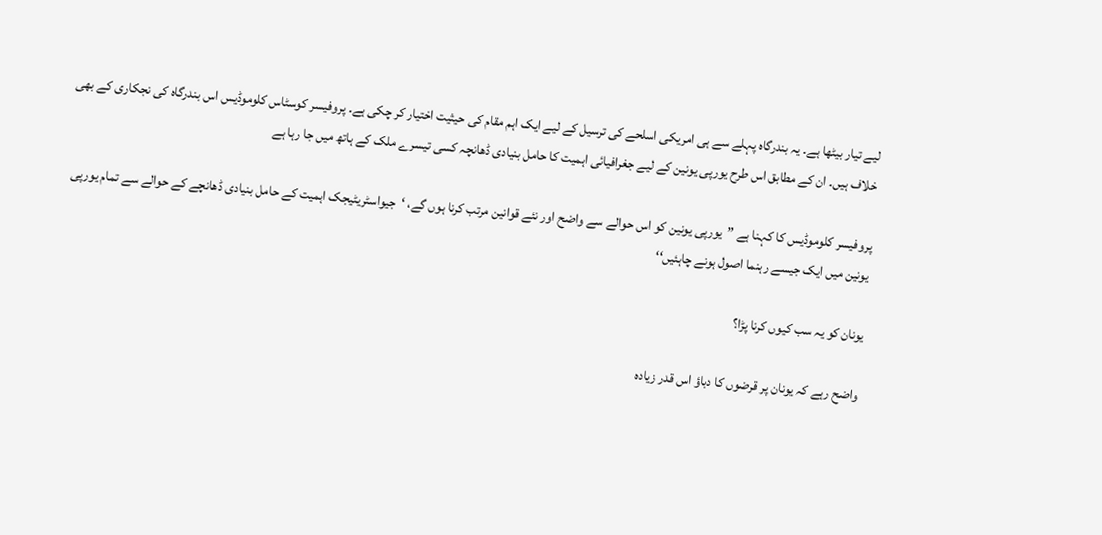لیے تیار بیٹھا ہے۔ یہ بندرگاہ پہلے سے ہی امریکی اسلحے کی ترسیل کے لیے ایک اہم مقام کی حیثیت اختیار کر چکی ہے۔ پروفیسر کوسٹاس کلوموڈیس اس بندرگاہ کی نجکاری کے بھی خلاف ہیں۔ ان کے مطابق اس طرح یورپی یونین کے لیے جغرافیائی اہمیت کا حامل بنیادی ڈھانچہ کسی تیسرے ملک کے ہاتھ میں جا رہا ہے

پروفیسر کلوموڈیس کا کہنا ہے ”یورپی یونین کو اس حوالے سے واضح اور نئے قوانین مرتب کرنا ہوں گے، ‘جیواسٹریٹیجک اہمیت کے حامل بنیادی ڈھانچے کے حوالے سے تمام یورپی یونین میں ایک جیسے رہنما اصول ہونے چاہئیں‘‘

یونان کو یہ سب کیوں کرنا پڑا؟

واضح رہے کہ یونان پر قرضوں کا دباؤ اس قدر زیادہ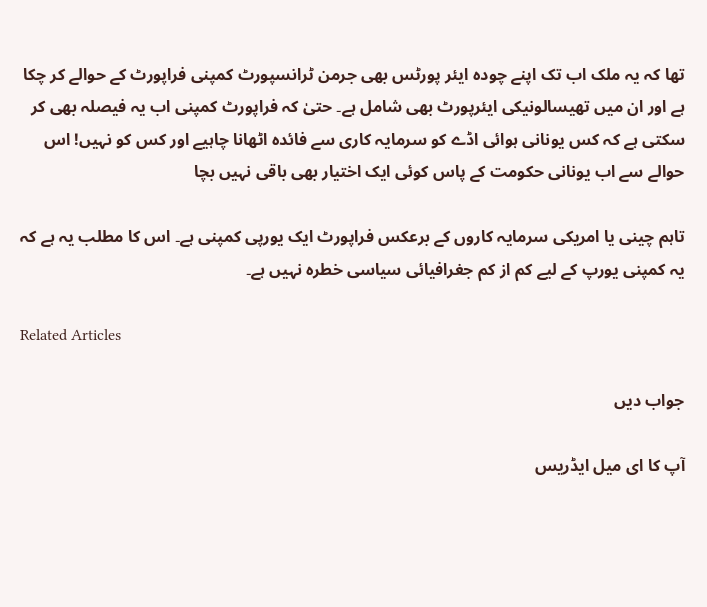تھا کہ یہ ملک اب تک اپنے چودہ ایئر پورٹس بھی جرمن ٹرانسپورٹ کمپنی فراپورٹ کے حوالے کر چکا ہے اور ان میں تھیسالونیکی ایئرپورٹ بھی شامل ہے۔ حتیٰ کہ فراپورٹ کمپنی اب یہ فیصلہ بھی کر سکتی ہے کہ کس یونانی ہوائی اڈے کو سرمایہ کاری سے فائدہ اٹھانا چاہیے اور کس کو نہیں! اس حوالے سے اب یونانی حکومت کے پاس کوئی ایک اختیار بھی باقی نہیں بچا

تاہم چینی یا امریکی سرمایہ کاروں کے برعکس فراپورٹ ایک یورپی کمپنی ہے۔ اس کا مطلب یہ ہے کہ یہ کمپنی یورپ کے لیے کم از کم جغرافیائی سیاسی خطرہ نہیں ہے۔

Related Articles

جواب دیں

آپ کا ای میل ایڈریس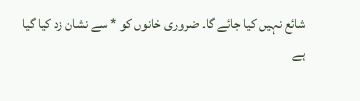شائع نہیں کیا جائے گا۔ ضروری خانوں کو * سے نشان زد کیا گیا ہے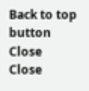Back to top button
Close
Close